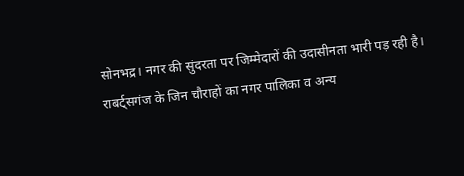सोनभद्र। नगर की सुंदरता पर जिम्मेदारों की उदासीनता भारी पड़ रही है। राबर्ट्सगंज के जिन चौराहों का नगर पालिका व अन्य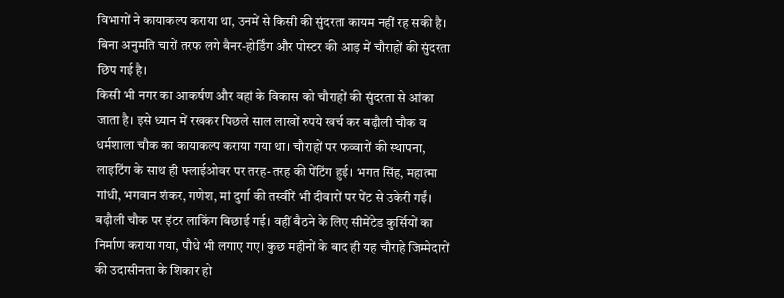विभागों ने कायाकल्प कराया था, उनमें से किसी की सुंदरता कायम नहीं रह सकी है। बिना अनुमति चारों तरफ लगे बैनर-होर्डिंग और पोस्टर की आड़ में चौराहों की सुंदरता छिप गई है।
किसी भी नगर का आकर्षण और वहां के विकास को चौराहों की सुंदरता से आंका जाता है। इसे ध्यान में रखकर पिछले साल लाखों रुपये खर्च कर बढ़ौली चौक व धर्मशाला चौक का कायाकल्प कराया गया था। चौराहों पर फव्वारों की स्थापना, लाइटिंग के साथ ही फ्लाईओवर पर तरह-तरह की पेंटिंग हुई। भगत सिंह, महात्मा गांधी, भगवान शंकर, गणेश, मां दुर्गा की तस्वीरें भी दीवारों पर पेंट से उकेरी गईं। बढ़ौली चौक पर इंटर लाकिंग बिछाई गई। वहीं बैठने के लिए सीमेंटेड कुर्सियों का निर्माण कराया गया, पौधे भी लगाए गए। कुछ महीनों के बाद ही यह चौराहे जिम्मेदारों की उदासीनता के शिकार हो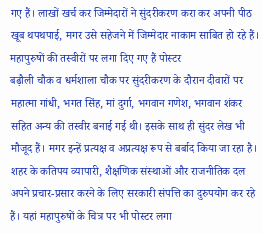गए हैं। लाखों खर्च कर जिम्मेदारों ने सुंदरीकरण करा कर अपनी पीठ खूब थपथपाई, मगर उसे सहेजने में जिम्मेदार नाकाम साबित हो रहे हैं।
महापुरुषों की तस्वीरों पर लगा दिए गए हैं पोस्टर
बढ़ौली चौक व धर्मशाला चौक पर सुंदरीकरण के दौरान दीवारों पर महात्मा गांधी, भगत सिंह, मां दुर्गा, भगवान गणेश, भगवान शंकर सहित अन्य की तस्वीर बनाई गई थी। इसके साथ ही सुंदर लेख भी मौजूद हैं। मगर इन्हें प्रत्यक्ष व अप्रत्यक्ष रूप से बर्बाद किया जा रहा है। शहर के कतिपय व्यापारी, शैक्षणिक संस्थाओं और राजनीतिक दल अपने प्रचार-प्रसार करने के लिए सरकारी संपत्ति का दुरुपयोग कर रहे हैं। यहां महापुरुषों के चित्र पर भी पोस्टर लगा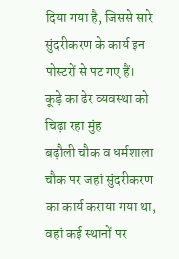दिया गया है, जिससे सारे सुंदरीकरण के कार्य इन पोस्टरों से पट गए हैं।
कूड़े का ढेर व्यवस्था को चिढ़ा रहा मुंह
बढ़ौली चौक व धर्मशाला चौक पर जहां सुंदरीकरण का कार्य कराया गया था, वहां कई स्थानों पर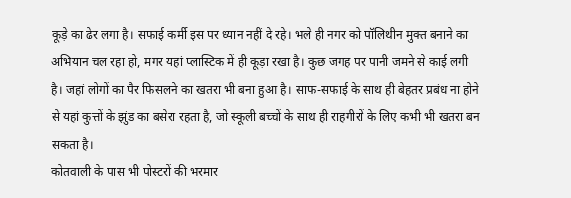कूड़े का ढेर लगा है। सफाई कर्मी इस पर ध्यान नहीं दे रहे। भले ही नगर को पॉलिथीन मुक्त बनाने का अभियान चल रहा हो, मगर यहां प्लास्टिक में ही कूड़ा रखा है। कुछ जगह पर पानी जमने से काई लगी है। जहां लोगों का पैर फिसलने का खतरा भी बना हुआ है। साफ-सफाई के साथ ही बेहतर प्रबंध ना होने से यहां कुत्तों के झुंड का बसेरा रहता है, जो स्कूली बच्चों के साथ ही राहगीरों के लिए कभी भी खतरा बन सकता है।
कोतवाली के पास भी पोस्टरों की भरमार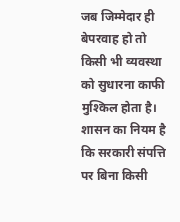जब जिम्मेदार ही बेपरवाह हो तो किसी भी व्यवस्था को सुधारना काफी मुश्किल होता है। शासन का नियम है कि सरकारी संपत्ति पर बिना किसी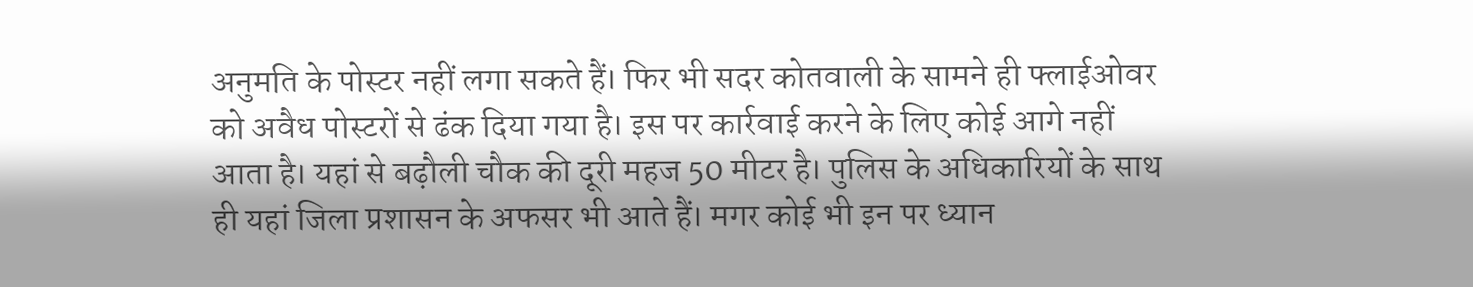अनुमति के पोस्टर नहीं लगा सकते हैं। फिर भी सदर कोतवाली के सामने ही फ्लाईओवर को अवैध पोस्टरों से ढंक दिया गया है। इस पर कार्रवाई करने के लिए कोई आगे नहीं आता है। यहां से बढ़ौली चौक की दूरी महज 50 मीटर है। पुलिस के अधिकारियों के साथ ही यहां जिला प्रशासन के अफसर भी आते हैं। मगर कोई भी इन पर ध्यान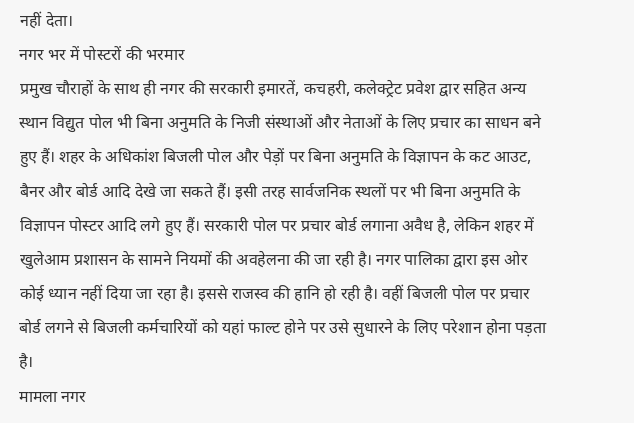नहीं देता।
नगर भर में पोस्टरों की भरमार
प्रमुख चौराहों के साथ ही नगर की सरकारी इमारतें, कचहरी, कलेक्ट्रेट प्रवेश द्वार सहित अन्य स्थान विद्युत पोल भी बिना अनुमति के निजी संस्थाओं और नेताओं के लिए प्रचार का साधन बने हुए हैं। शहर के अधिकांश बिजली पोल और पेड़ों पर बिना अनुमति के विज्ञापन के कट आउट, बैनर और बोर्ड आदि देखे जा सकते हैं। इसी तरह सार्वजनिक स्थलों पर भी बिना अनुमति के विज्ञापन पोस्टर आदि लगे हुए हैं। सरकारी पोल पर प्रचार बोर्ड लगाना अवैध है, लेकिन शहर में खुलेआम प्रशासन के सामने नियमों की अवहेलना की जा रही है। नगर पालिका द्वारा इस ओर कोई ध्यान नहीं दिया जा रहा है। इससे राजस्व की हानि हो रही है। वहीं बिजली पोल पर प्रचार बोर्ड लगने से बिजली कर्मचारियों को यहां फाल्ट होने पर उसे सुधारने के लिए परेशान होना पड़ता है।
मामला नगर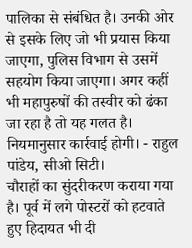पालिका से संबंधित है। उनकी ओर से इसके लिए जो भी प्रयास किया जाएगा, पुलिस विभाग से उसमें सहयोग किया जाएगा। अगर कहीं भी महापुरुषों की तस्वीर को ढंका जा रहा है तो यह गलत है। नियमानुसार कार्रवाई होगी। - राहुल पांडेय, सीओ सिटी।
चौराहों का सुंदरीकरण कराया गया है। पूर्व में लगे पोस्टरों को हटवाते हुए हिदायत भी दी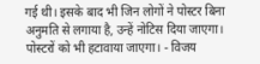गई थी। इसके बाद भी जिन लोगों ने पोस्टर बिना अनुमति से लगाया है, उन्हें नोटिस दिया जाएगा। पोस्टरों को भी हटावाया जाएगा। - विजय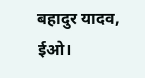बहादुर यादव, ईओ।